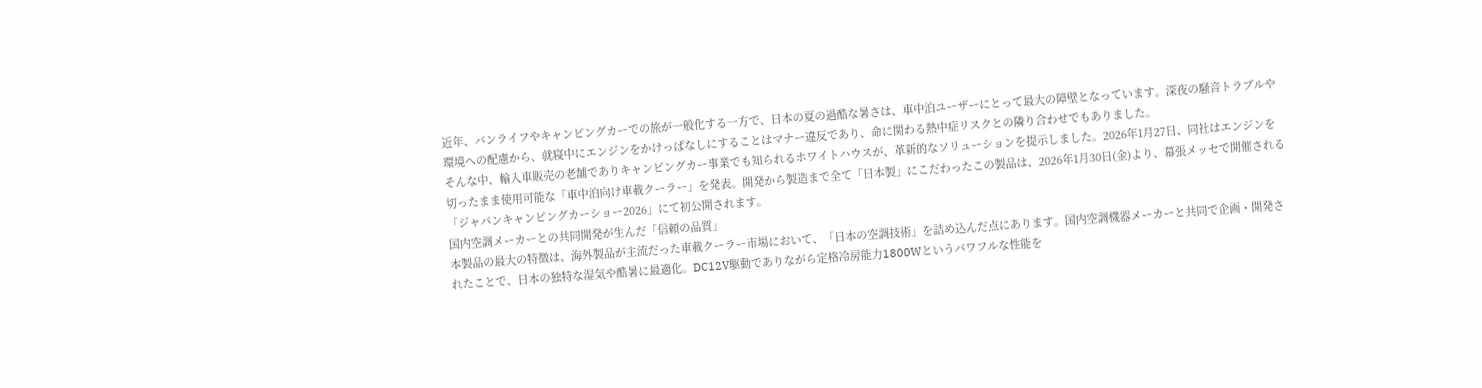近年、バンライフやキャンピングカーでの旅が一般化する一方で、日本の夏の過酷な暑さは、車中泊ユーザーにとって最大の障壁となっています。深夜の騒音トラブルや環境への配慮から、就寝中にエンジンをかけっぱなしにすることはマナー違反であり、命に関わる熱中症リスクとの隣り合わせでもありました。
そんな中、輸入車販売の老舗でありキャンピングカー事業でも知られるホワイトハウスが、革新的なソリューションを提示しました。2026年1月27日、同社はエンジンを切ったまま使用可能な「車中泊向け車載クーラー」を発表。開発から製造まで全て「日本製」にこだわったこの製品は、2026年1月30日(金)より、幕張メッセで開催される「ジャパンキャンピングカーショー2026」にて初公開されます。
国内空調メーカーとの共同開発が生んだ「信頼の品質」
本製品の最大の特徴は、海外製品が主流だった車載クーラー市場において、「日本の空調技術」を詰め込んだ点にあります。国内空調機器メーカーと共同で企画・開発されたことで、日本の独特な湿気や酷暑に最適化。DC12V駆動でありながら定格冷房能力1800Wというパワフルな性能を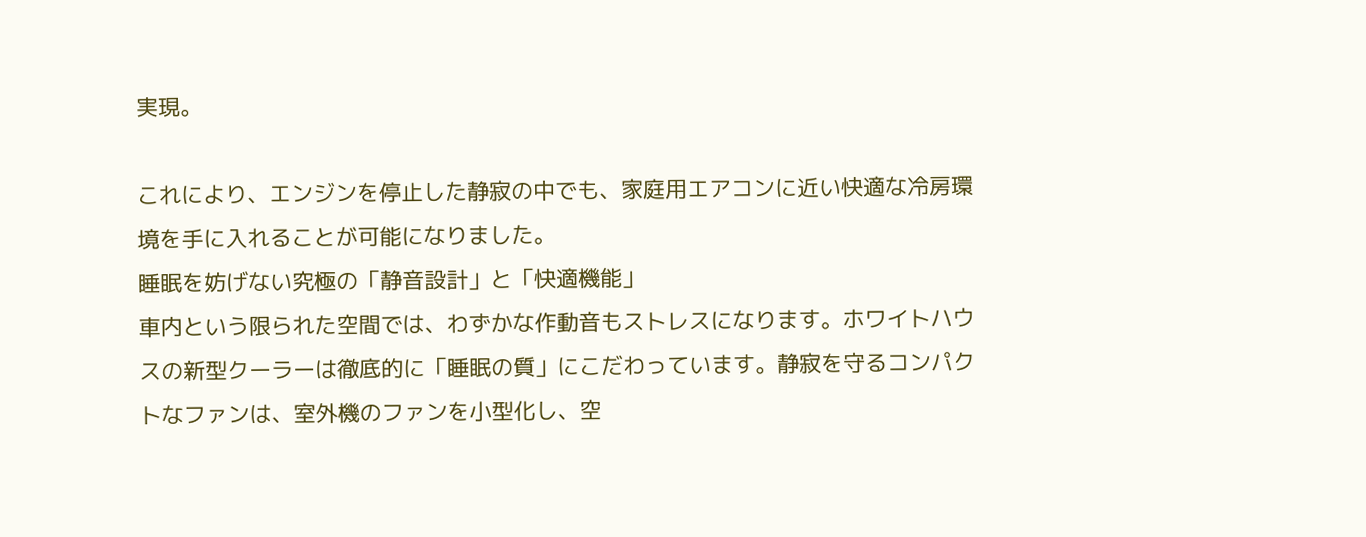実現。

これにより、エンジンを停止した静寂の中でも、家庭用エアコンに近い快適な冷房環境を手に入れることが可能になりました。
睡眠を妨げない究極の「静音設計」と「快適機能」
車内という限られた空間では、わずかな作動音もストレスになります。ホワイトハウスの新型クーラーは徹底的に「睡眠の質」にこだわっています。静寂を守るコンパクトなファンは、室外機のファンを小型化し、空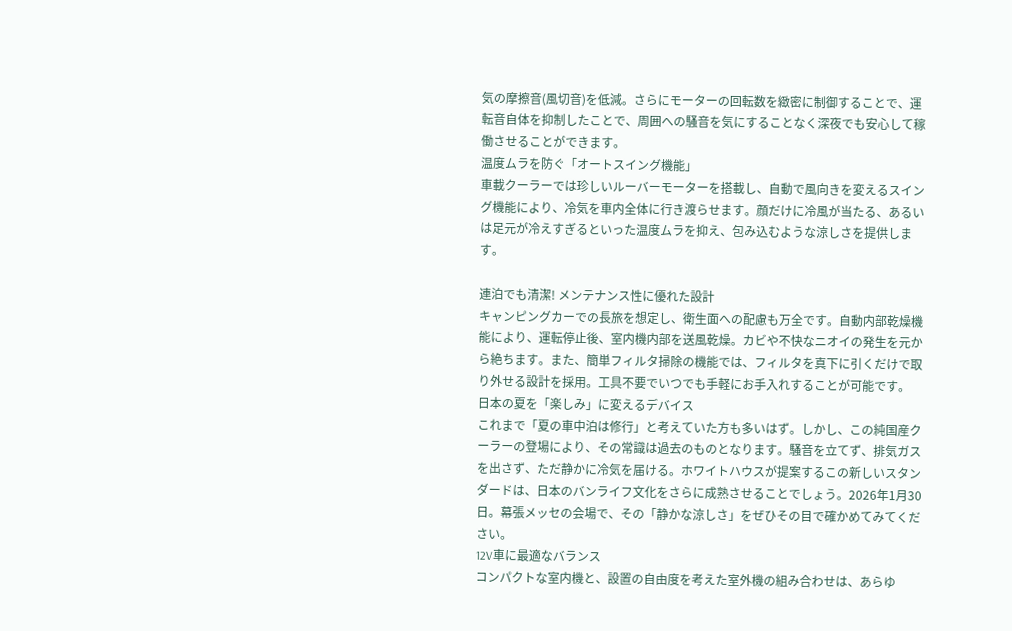気の摩擦音(風切音)を低減。さらにモーターの回転数を緻密に制御することで、運転音自体を抑制したことで、周囲への騒音を気にすることなく深夜でも安心して稼働させることができます。
温度ムラを防ぐ「オートスイング機能」
車載クーラーでは珍しいルーバーモーターを搭載し、自動で風向きを変えるスイング機能により、冷気を車内全体に行き渡らせます。顔だけに冷風が当たる、あるいは足元が冷えすぎるといった温度ムラを抑え、包み込むような涼しさを提供します。

連泊でも清潔! メンテナンス性に優れた設計
キャンピングカーでの長旅を想定し、衛生面への配慮も万全です。自動内部乾燥機能により、運転停止後、室内機内部を送風乾燥。カビや不快なニオイの発生を元から絶ちます。また、簡単フィルタ掃除の機能では、フィルタを真下に引くだけで取り外せる設計を採用。工具不要でいつでも手軽にお手入れすることが可能です。
日本の夏を「楽しみ」に変えるデバイス
これまで「夏の車中泊は修行」と考えていた方も多いはず。しかし、この純国産クーラーの登場により、その常識は過去のものとなります。騒音を立てず、排気ガスを出さず、ただ静かに冷気を届ける。ホワイトハウスが提案するこの新しいスタンダードは、日本のバンライフ文化をさらに成熟させることでしょう。2026年1月30日。幕張メッセの会場で、その「静かな涼しさ」をぜひその目で確かめてみてください。
12V車に最適なバランス
コンパクトな室内機と、設置の自由度を考えた室外機の組み合わせは、あらゆ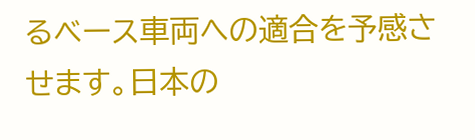るベース車両への適合を予感させます。日本の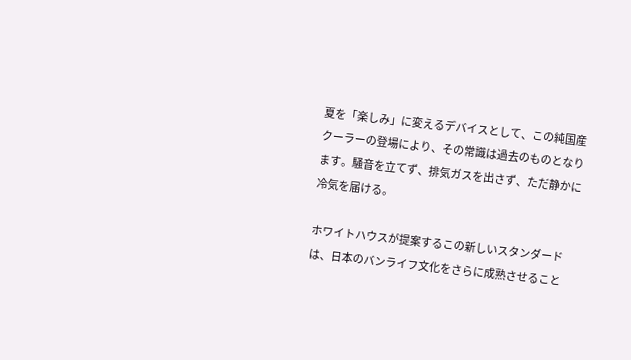夏を「楽しみ」に変えるデバイスとして、この純国産クーラーの登場により、その常識は過去のものとなります。騒音を立てず、排気ガスを出さず、ただ静かに冷気を届ける。

ホワイトハウスが提案するこの新しいスタンダードは、日本のバンライフ文化をさらに成熟させること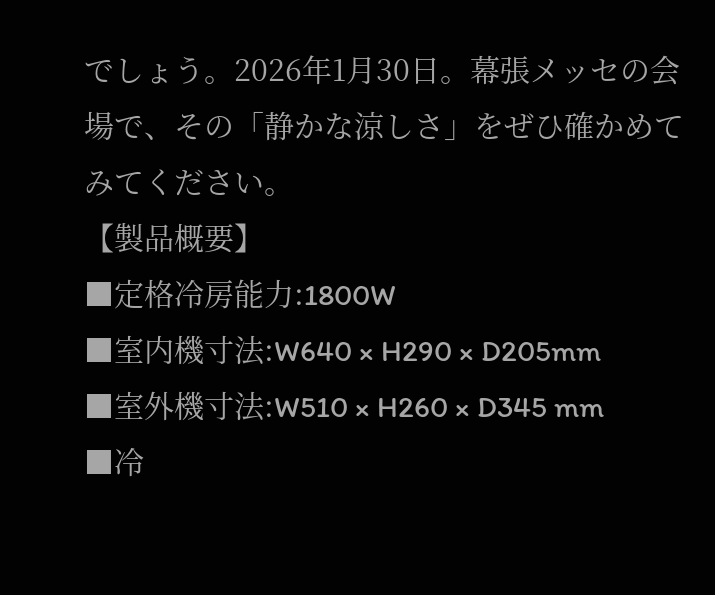でしょう。2026年1月30日。幕張メッセの会場で、その「静かな涼しさ」をぜひ確かめてみてください。
【製品概要】
■定格冷房能力:1800W
■室内機寸法:W640 × H290 × D205mm
■室外機寸法:W510 × H260 × D345 mm
■冷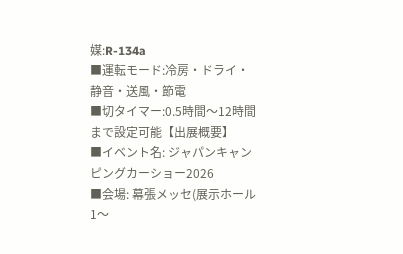媒:R-134a
■運転モード:冷房・ドライ・静音・送風・節電
■切タイマー:0.5時間〜12時間まで設定可能【出展概要】
■イベント名: ジャパンキャンピングカーショー2026
■会場: 幕張メッセ(展示ホール1〜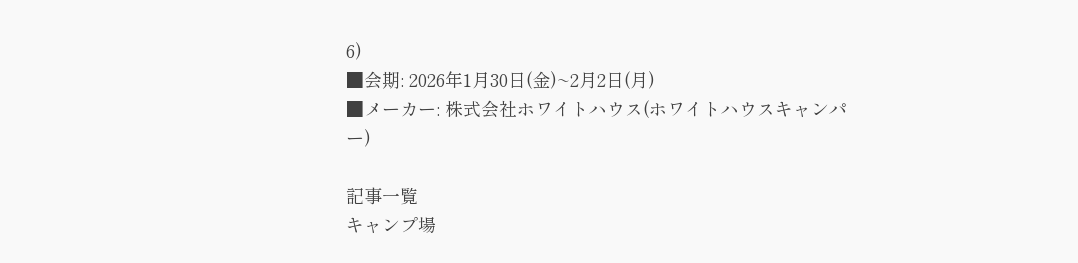6)
■会期: 2026年1月30日(金)~2月2日(月)
■メーカー: 株式会社ホワイトハウス(ホワイトハウスキャンパー)

記事一覧
キャンプ場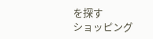を探す
ショッピング